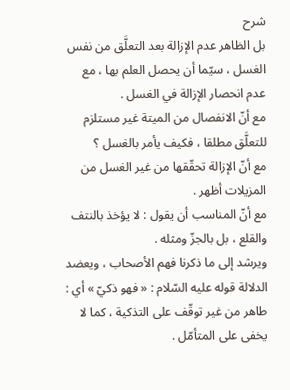شرح
بل الظاهر عدم الإزالة بعد التعلَّق من نفس الغسل ، سيّما أن يحصل العلم بها ، مع عدم انحصار الإزالة في الغسل .
مع أنّ الانفصال من الميتة غير مستلزم للتعلَّق مطلقا ، فكيف يأمر بالغسل ؟
مع أنّ الإزالة تحقّقها من غير الغسل من المزيلات أظهر .
مع أنّ المناسب أن يقول : لا يؤخذ بالنتف والقلع ، بل بالجزّ ومثله .
ويرشد إلى ما ذكرنا فهم الأصحاب ، ويعضد الدلالة قوله عليه السّلام : « فهو ذكيّ » أي : طاهر من غير توقّف على التذكية ، كما لا يخفى على المتأمّل .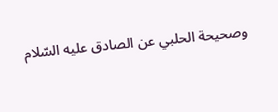وصحيحة الحلبي عن الصادق عليه السّلام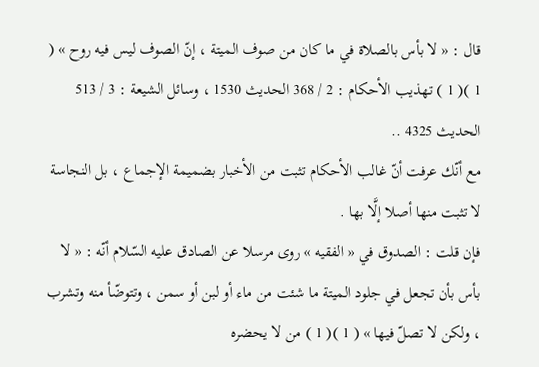قال : « لا بأس بالصلاة في ما كان من صوف الميتة ، إنّ الصوف ليس فيه روح » ( 1 )( 1 ) تهذيب الأحكام : 2 / 368 الحديث 1530 ، وسائل الشيعة : 3 / 513 الحديث 4325 ..
مع أنّك عرفت أنّ غالب الأحكام تثبت من الأخبار بضميمة الإجماع ، بل النجاسة لا تثبت منها أصلا إلَّا بها .
فإن قلت : الصدوق في « الفقيه » روى مرسلا عن الصادق عليه السّلام أنّه : « لا بأس بأن تجعل في جلود الميتة ما شئت من ماء أو لبن أو سمن ، وتتوضّأ منه وتشرب ، ولكن لا تصلّ فيها » ( 1 )( 1 ) من لا يحضره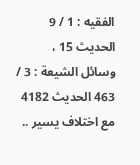الفقيه : 1 / 9 الحديث 15 ، وسائل الشيعة : 3 / 463 الحديث 4182 مع اختلاف يسير ..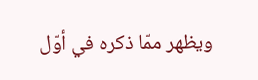ويظهر ممّا ذكره في أوّل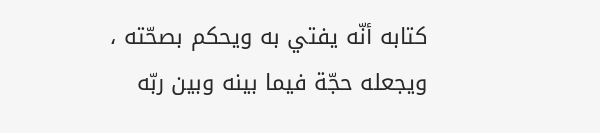كتابه أنّه يفتي به ويحكم بصحّته ، ويجعله حجّة فيما بينه وبين ربّه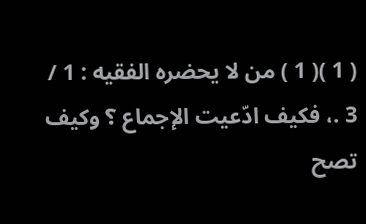( 1 )( 1 ) من لا يحضره الفقيه : 1 / 3 .، فكيف ادّعيت الإجماع ؟ وكيف تصح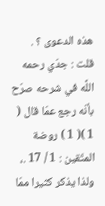هذه الدعوى ؟ .
قلت : جدّي رحمه اللَّه في شرحه صرّح بأنّه رجع عمّا قال ( 1 )( 1 ) روضة المتّقين : 1 / 17 .، ولذا يذكر كثيرا ممّا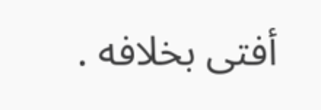أفتى بخلافه .